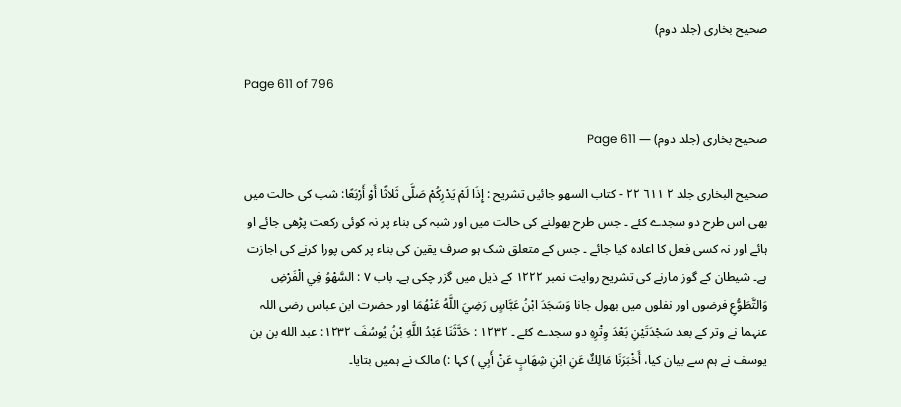صحیح بخاری (جلد دوم)

Page 611 of 796

صحیح بخاری (جلد دوم) — Page 611

صحيح البخاری جلد ۲ ٦١١ ٢٢ - كتاب السهو جائیں تشريح : إِذَا لَمْ يَدْرِكُمْ صَلَّى ثَلاثًا أَوْ أَرْبَعًا: شب کی حالت میں بھی اس طرح دو سجدے کئے ۔ جس طرح بھولنے کی حالت میں اور شبہ کی بناء پر نہ کوئی رکعت پڑھی جائے او ہائے اور نہ کسی فعل کا اعادہ کیا جائے ۔ جس کے متعلق شک ہو صرف یقین کی بناء پر کمی پورا کرنے کی اجازت ہے۔ شیطان کے گوز مارنے کی تشریح روایت نمبر ۱۲۲۲ کے ذیل میں گزر چکی ہے۔ باب ٧ : السَّهْوُ فِي الْفَرْضِ وَالتَّطَوُّعِ فرضوں اور نفلوں میں بھول جانا وَسَجَدَ ابْنُ عَبَّاسٍ رَضِيَ اللَّهُ عَنْهُمَا اور حضرت ابن عباس رضی اللہ عنہما نے وتر کے بعد سَجْدَتَيْنِ بَعْدَ وِتْرِهِ دو سجدے کئے ۔ ۱۲۳۲ : حَدَّثَنَا عَبْدُ اللَّهِ بْنُ يُوسُفَ ۱۲۳۲: عبد الله بن بن یوسف نے ہم سے بیان کیا، أَخْبَرَنَا مَالِكٌ عَنِ ابْنِ شِهَابٍ عَنْ أَبِي ) کہا :) مالک نے ہمیں بتایا۔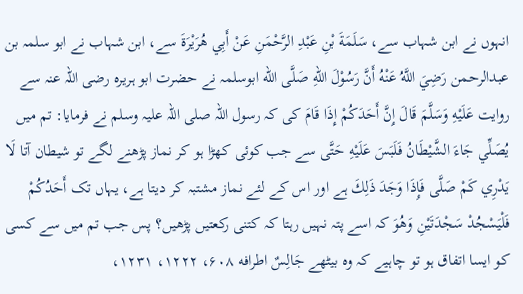انہوں نے ابن شہاب سے، سَلَمَةَ بْنِ عَبْدِ الرَّحْمَنِ عَنْ أَبِي هُرَيْرَةَ سے، ابن شہاب نے ابو سلمہ بن عبدالرحمن رَضِيَ اللَّهُ عَنْهُ أَنَّ رَسُوْلَ اللهِ صَلَّى الله ابوسلمہ نے حضرت ابو ہریرہ رضی اللہ عنہ سے روایت عَلَيْهِ وَسَلَّمَ قَالَ إِنَّ أَحَدَكُمْ إِذَا قَامَ کی کہ رسول اللہ صلی اللہ علیہ وسلم نے فرمایا: تم میں يُصَلِّي جَاءَ الشَّيْطَانُ فَلَبَسَ عَلَيْهِ حَتَّى سے جب کوئی کھڑا ہو کر نماز پڑھنے لگے تو شیطان آتا لَا يَدْرِي كَمْ صَلَّى فَإِذَا وَجَدَ ذَلِكَ ہے اور اس کے لئے نماز مشتبہ کر دیتا ہے، یہاں تک أَحَدُكُمْ فَلْيَسْجُدْ سَجْدَتَيْنِ وَهُوَ کہ اسے پتہ نہیں رہتا کہ کتنی رکعتیں پڑھیں؟ پس جب تم میں سے کسی کو ایسا اتفاق ہو تو چاہیے کہ وہ بیٹھے جَالِسٌ اطرافه ۶۰۸، ۱۲۲۲، ۱۲۳۱،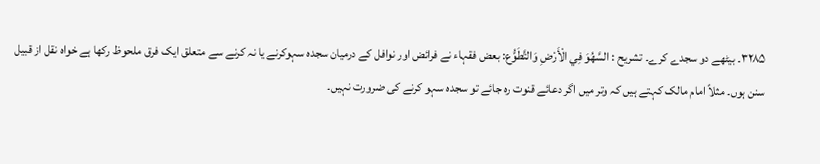۳۲۸۵۔ بیٹھے دو سجدے کرے۔ تشريح : السَّهُوَ فِي الْأَرْضِ وَالتَّطَوُّع: بعض فقہاء نے فرائض اور نوافل کے درمیان سجدہ سہوکرنے یا نہ کرنے سے متعلق ایک فرق ملحوظ رکھا ہے خواہ نقل از قبیل سنن ہوں۔ مثلاً امام مالک کہتے ہیں کہ وتر میں اگر دعائے قنوت رہ جائے تو سجدہ سہو کرنے کی ضرورت نہیں۔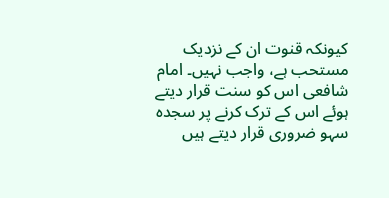کیونکہ قنوت ان کے نزدیک مستحب ہے، واجب نہیں۔ امام شافعی اس کو سنت قرار دیتے ہوئے اس کے ترک کرنے پر سجدہ سہو ضروری قرار دیتے ہیں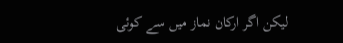لیکن اگر ارکان نماز میں سے کوئی